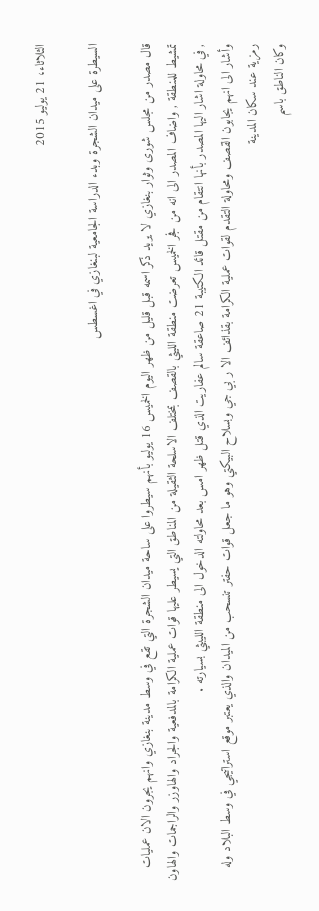الثلاثاء، 21 يوليو 2015

السيطرة على ميدان الشجرة وبدء الدراسة الجامعية لبنغازي في اغسطس

قال مصدر من مجلس شورى وثوار بنغازي لا يريد ذكر اسمه قبل قليل من ظهر اليوم الخميس 16 يوليو بأنهم سيطروا على ساحة ميدان الشجرة التي تقع في وسط مدينة بنغازي وانهم يجرون الان عمليات تمشيط للمنطقة , واضاف المصدر الى انه من فجر الخميس تعرضت منطقة الليثي بالقصف بمختلف الاسلحة الثقيلة من المناطق التي يسيطر عليها قوات عملية الكرامة بالمدفعية والجراد والهاوزر والراجمات والهاون , في محاولة اشار اليها المصدر بأنها انتقام من مقتل قائد الكتيبة 21 صاعقة سالم عفاريت الذي قتل ظهر امس بعد محاولته الدخول الى منطقة الليبثي بسيارته .
وأشار الى انهم يجابون القصف ومحاولة التقدم لقوات عملية الكرامة بقذائف الا ر بي جي وبسلاح البيكتي وهو ما جعل قوات حفتر تنسحب من الميدان والذي يعتبر موقع استراتيجي في وسط البلاد وله رمزية عند سكان المدينة
وكان الناطق باسم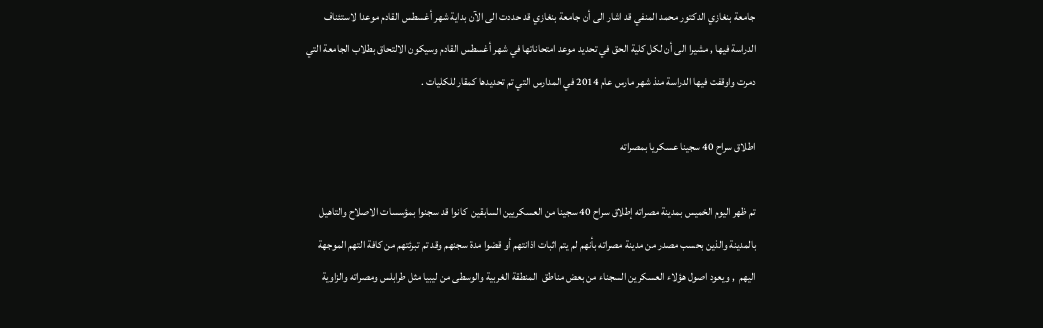جامعة بنغازي الدكتور محمد المنفي قد اشار الى أن جامعة بنغازي قد حددت الى الآن بداية شهر أغسطس القادم موعدا لاستئناف الدراسة فيها , مشيرا الى أن لكل كلية الحق في تحديد موعد امتحاناتها في شهر أغسطس القادم وسيكون الالتحاق بطلاب الجامعة التي دمرت واوقفت فيها الدراسة منذ شهر مارس عام 2014 في المدارس التي تم تحديدها كمقار للكليات .

اطلاق سراح 40 سجينا عسكريا بمصراته

تم ظهر اليوم الخميس بمدينة مصراته إطلاق سراح 40 سجينا من العسكريين السابقين  كانوا قد سجنوا بمؤسسات الاصلاح والتاهيل بالمدينة والذين بحسب مصدر من مدينة مصراته بأنهم لم يتم اثبات اذانتهم أو قضوا مدة سجنهم وقد تم تبرئتهم من كافة التهم الموجهة اليهم  , ويعود اصول هؤلاء العسكرين السجناء من بعض مناطق  المنطقة الغربية والوسطى من ليبيا مثل طرابلس ومصراته والزاوية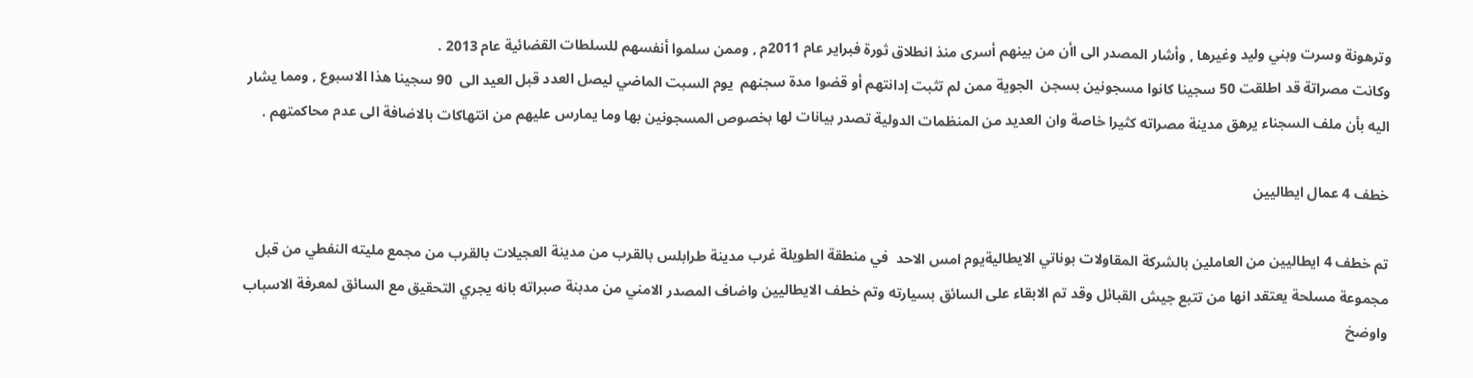وترهونة وسرت وبني وليد وغيرها , وأشار المصدر الى اأن من بينهم أسرى منذ انطلاق ثورة فبراير عام 2011م , وممن سلموا أنفسهم للسلطات القضائية عام 2013 .
وكانت مصراتة قد اطلقت 50 سجينا كانوا مسجونين بسجن  الجوية ممن لم تثبت إدانتهم أو قضوا مدة سجنهم  يوم السبت الماضي ليصل العدد قبل العيد الى  90 سجينا هذا الاسبوع , ومما يشار اليه بأن ملف السجناء يرهق مدينة مصراته كثيرا خاصة وان العديد من المنظمات الدولية تصدر بيانات لها بخصوص المسجونين بها وما يمارس عليهم من انتهاكات بالاضافة الى عدم محاكمتهم .

خطف 4 عمال ايطاليين

تم خطف 4 ايطاليين من العاملين بالشركة المقاولات بوناتي الايطاليةيوم امس الاحد  في منطقة الطويلة غرب مدينة طرابلس بالقرب من مدينة العجيلات بالقرب من مجمع مليته النفطي من قبل مجموعة مسلحة يعتقد انها من تتبع جيش القبائل وقد تم الابقاء على السائق بسيارته وتم خطف الايطاليين واضاف المصدر الامني من مدبنة صبراته بانه يجري التحقيق مع السائق لمعرفة الاسباب واوضخ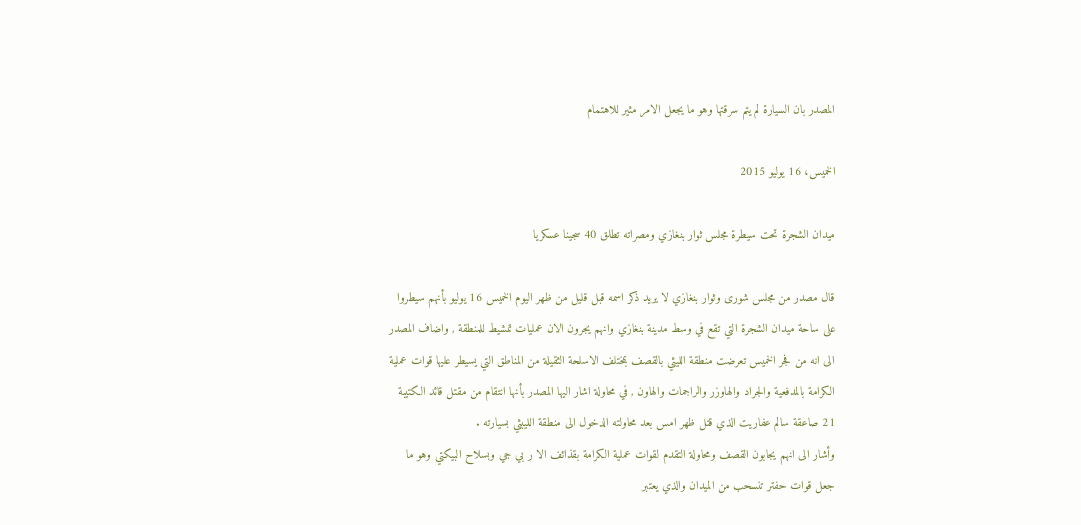المصدر بان السيارة لم يتم سرقتها وهو ما يجعل الامر مثير للاهتمام

الخميس، 16 يوليو 2015

ميدان الشجرة تحت سيطرة مجلس ثوار بنغازي ومصراته تطلق 40 سجينا عسكريا

قال مصدر من مجلس شورى وثوار بنغازي لا يريد ذكر اسمه قبل قليل من ظهر اليوم الخميس 16 يوليو بأنهم سيطروا على ساحة ميدان الشجرة التي تقع في وسط مدينة بنغازي وانهم يجرون الان عمليات تمشيط للمنطقة , واضاف المصدر الى انه من فجر الخميس تعرضت منطقة الليثي بالقصف بمختلف الاسلحة الثقيلة من المناطق التي يسيطر عليها قوات عملية الكرامة بالمدفعية والجراد والهاوزر والراجمات والهاون , في محاولة اشار اليها المصدر بأنها انتقام من مقتل قائد الكتيبة 21 صاعقة سالم عفاريت الذي قتل ظهر امس بعد محاولته الدخول الى منطقة الليبثي بسيارته .
وأشار الى انهم يجابون القصف ومحاولة التقدم لقوات عملية الكرامة بقذائف الا ر بي جي وبسلاح البيكتي وهو ما جعل قوات حفتر تنسحب من الميدان والذي يعتبر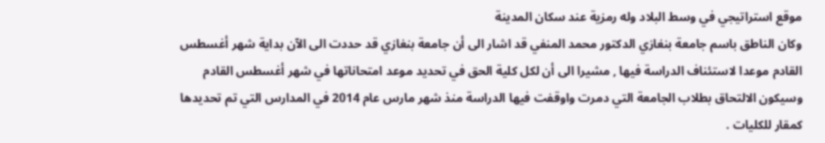موقع استراتيجي في وسط البلاد وله رمزية عند سكان المدينة
وكان الناطق باسم جامعة بنغازي الدكتور محمد المنفي قد اشار الى أن جامعة بنغازي قد حددت الى الآن بداية شهر أغسطس القادم موعدا لاستئناف الدراسة فيها , مشيرا الى أن لكل كلية الحق في تحديد موعد امتحاناتها في شهر أغسطس القادم وسيكون الالتحاق بطلاب الجامعة التي دمرت واوقفت فيها الدراسة منذ شهر مارس عام 2014 في المدارس التي تم تحديدها كمقار للكليات .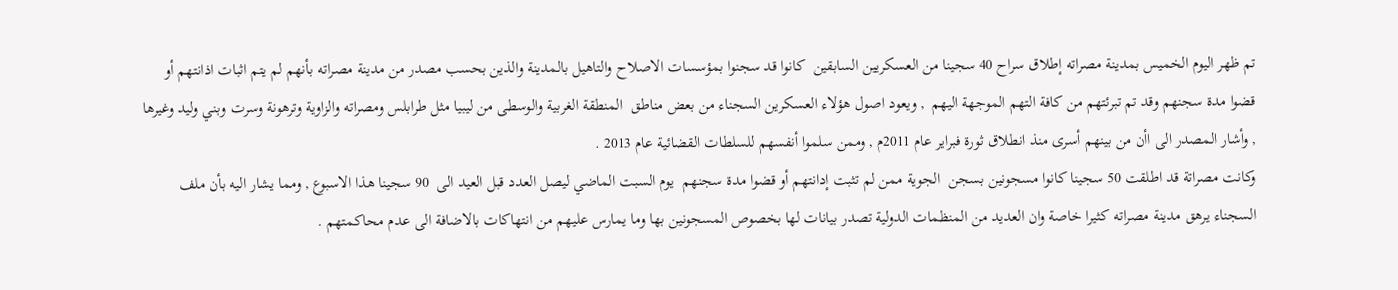تم ظهر اليوم الخميس بمدينة مصراته إطلاق سراح 40 سجينا من العسكريين السابقين  كانوا قد سجنوا بمؤسسات الاصلاح والتاهيل بالمدينة والذين بحسب مصدر من مدينة مصراته بأنهم لم يتم اثبات اذانتهم أو قضوا مدة سجنهم وقد تم تبرئتهم من كافة التهم الموجهة اليهم  , ويعود اصول هؤلاء العسكرين السجناء من بعض مناطق  المنطقة الغربية والوسطى من ليبيا مثل طرابلس ومصراته والزاوية وترهونة وسرت وبني وليد وغيرها , وأشار المصدر الى اأن من بينهم أسرى منذ انطلاق ثورة فبراير عام 2011م , وممن سلموا أنفسهم للسلطات القضائية عام 2013 .
وكانت مصراتة قد اطلقت 50 سجينا كانوا مسجونين بسجن  الجوية ممن لم تثبت إدانتهم أو قضوا مدة سجنهم  يوم السبت الماضي ليصل العدد قبل العيد الى  90 سجينا هذا الاسبوع , ومما يشار اليه بأن ملف السجناء يرهق مدينة مصراته كثيرا خاصة وان العديد من المنظمات الدولية تصدر بيانات لها بخصوص المسجونين بها وما يمارس عليهم من انتهاكات بالاضافة الى عدم محاكمتهم .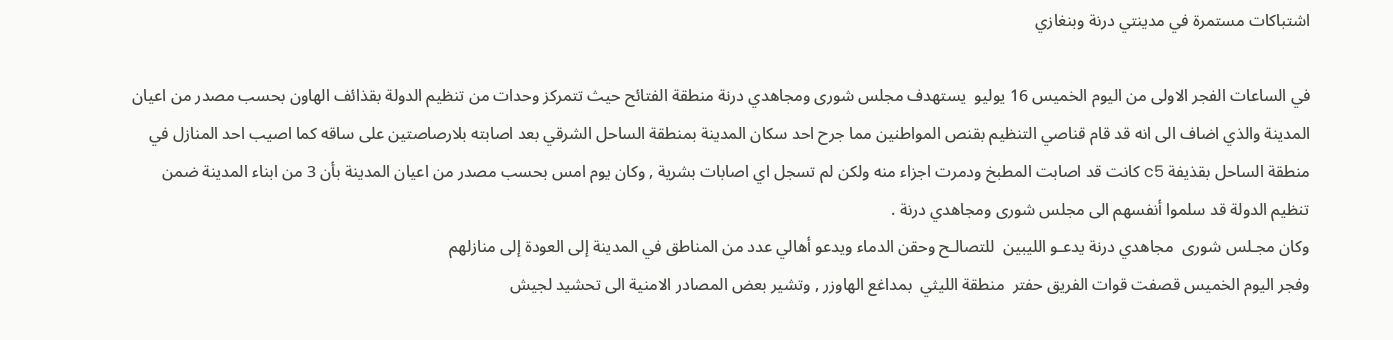اشتباكات مستمرة في مدينتي درنة وبنغازي

في الساعات الفجر الاولى من اليوم الخميس 16 يوليو  يستهدف مجلس شورى ومجاهدي درنة منطقة الفتائح حيث تتمركز وحدات من تنظيم الدولة بقذائف الهاون بحسب مصدر من اعيان المدينة والذي اضاف الى انه قد قام قناصي التنظيم بقنص المواطنين مما جرح احد سكان المدينة بمنطقة الساحل الشرقي بعد اصابته بلارصاصتين على ساقه كما اصيب احد المنازل في منطقة الساحل بقذيفة c5 كانت قد اصابت المطبخ ودمرت اجزاء منه ولكن لم تسجل اي اصابات بشرية , وكان يوم امس بحسب مصدر من اعيان المدينة بأن 3 من ابناء المدينة ضمن تنظيم الدولة قد سلموا أنفسهم الى مجلس شورى ومجاهدي درنة .
وكان مجـلس شورى  مجاهدي درنة يدعـو الليبين  للتصالـح وحقن الدماء ويدعو أهالي عدد من المناطق في المدينة إلى العودة إلى منازلهم
وفجر اليوم الخميس قصفت قوات الفريق حفتر  منطقة الليثي  بمداغع الهاوزر , وتشير بعض المصادر الامنية الى تحشيد لجيش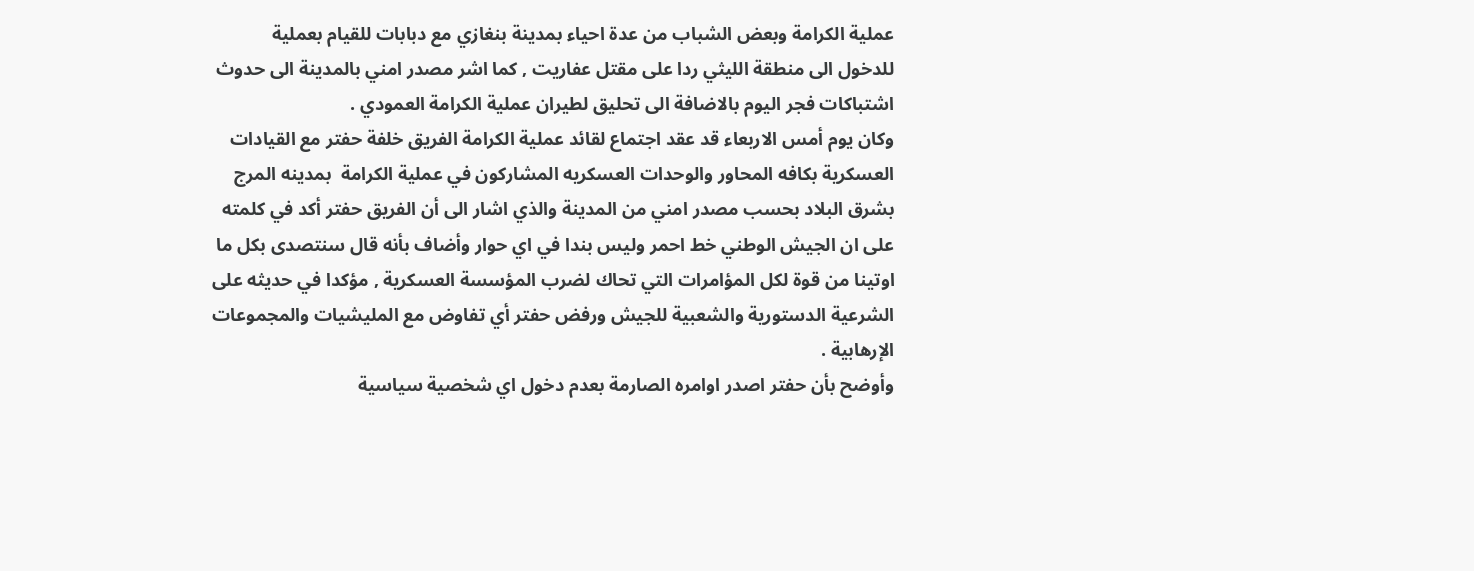عملية الكرامة وبعض الشباب من عدة احياء بمدينة بنغازي مع دبابات للقيام بعملية  للدخول الى منطقة الليثي ردا على مقتل عفاريت , كما اشر مصدر امني بالمدينة الى حدوث اشتباكات فجر اليوم بالاضافة الى تحليق لطيران عملية الكرامة العمودي .
وكان يوم أمس الاربعاء قد عقد اجتماع لقائد عملية الكرامة الفريق خلفة حفتر مع القيادات العسكرية بكافه المحاور والوحدات العسكريه المشاركون في عملية الكرامة  بمدينه المرج بشرق البلاد بحسب مصدر امني من المدينة والذي اشار الى أن الفريق حفتر أكد في كلمته على ان الجيش الوطني خط احمر وليس بندا في اي حوار وأضاف بأنه قال سنتصدى بكل ما اوتينا من قوة لكل المؤامرات التي تحاك لضرب المؤسسة العسكرية , مؤكدا في حديثه على الشرعية الدستورية والشعبية للجيش ورفض حفتر أي تفاوض مع المليشيات والمجموعات الإرهابية .
وأوضح بأن حفتر اصدر اوامره الصارمة بعدم دخول اي شخصية سياسية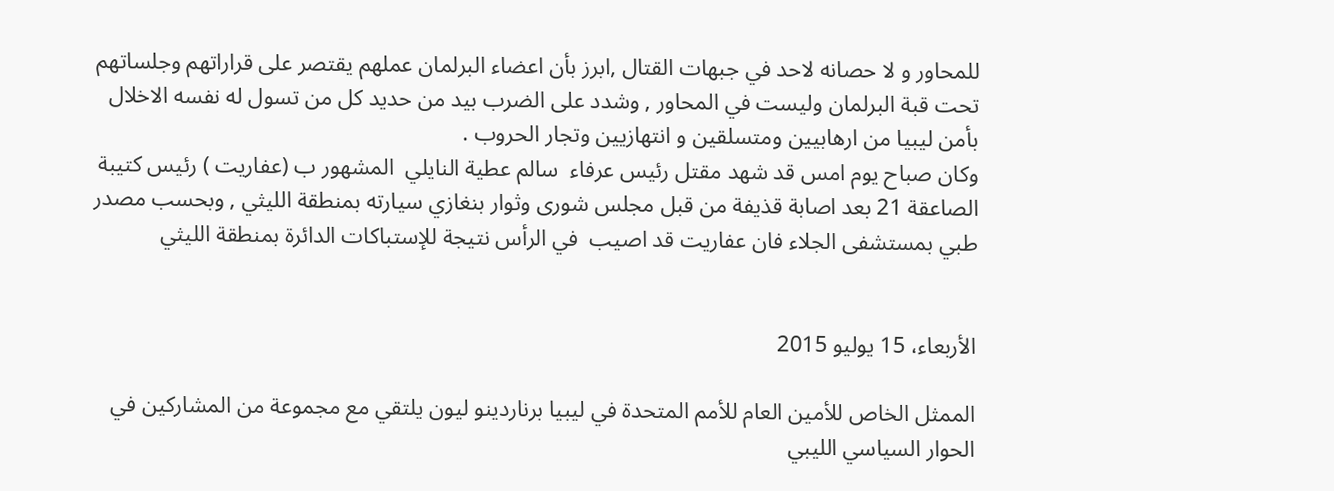للمحاور و لا حصانه لاحد في جبهات القتال ,ابرز بأن اعضاء البرلمان عملهم يقتصر على قراراتهم وجلساتهم تحت قبة البرلمان وليست في المحاور , وشدد على الضرب بيد من حديد كل من تسول له نفسه الاخلال بأمن ليبيا من ارهابيين ومتسلقين و انتهازيين وتجار الحروب .
وكان صباح يوم امس قد شهد مقتل رئيس عرفاء  سالم عطية النايلي  المشهور ب (عفاريت ) رئيس كتيبة الصاعقة 21 بعد اصابة قذيفة من قبل مجلس شورى وثوار بنغازي سيارته بمنطقة الليثي , وبحسب مصدر طبي بمستشفى الجلاء فان عفاريت قد اصيب  في الرأس نتيجة للإستباكات الدائرة بمنطقة الليثي


الأربعاء، 15 يوليو 2015

الممثل الخاص للأمين العام للأمم المتحدة في ليبيا برناردينو ليون يلتقي مع مجموعة من المشاركين في الحوار السياسي الليبي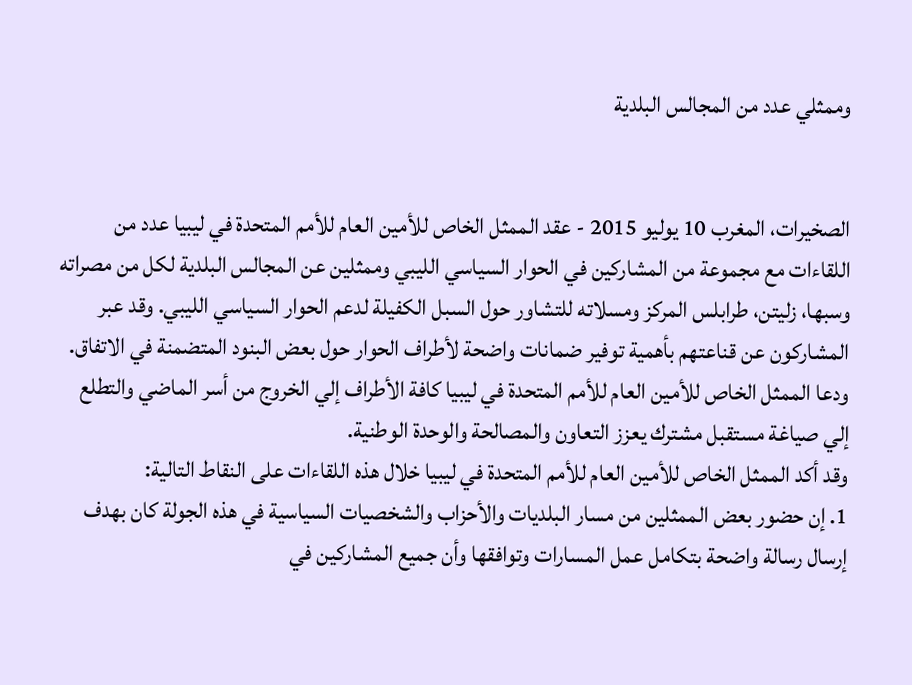وممثلي عدد من المجالس البلدية


الصخيرات، المغرب 10 يوليو 2015 - عقد الممثل الخاص للأمين العام للأمم المتحدة في ليبيا عدد من اللقاءات مع مجموعة من المشاركين في الحوار السياسي الليبي وممثلين عن المجالس البلدية لكل من مصراته وسبها، زليتن، طرابلس المركز ومسلاته للتشاور حول السبل الكفيلة لدعم الحوار السياسي الليبي. وقد عبر المشاركون عن قناعتهم بأهمية توفير ضمانات واضحة لأطراف الحوار حول بعض البنود المتضمنة في الاتفاق. ودعا الممثل الخاص للأمين العام للأمم المتحدة في ليبيا كافة الأطراف إلي الخروج من أسر الماضي والتطلع إلي صياغة مستقبل مشترك يعزز التعاون والمصالحة والوحدة الوطنية.
وقد أكد الممثل الخاص للأمين العام للأمم المتحدة في ليبيا خلال هذه اللقاءات على النقاط التالية:
1. إن حضور بعض الممثلين من مسار البلديات والأحزاب والشخصيات السياسية في هذه الجولة كان بهدف إرسال رسالة واضحة بتكامل عمل المسارات وتوافقها وأن جميع المشاركين في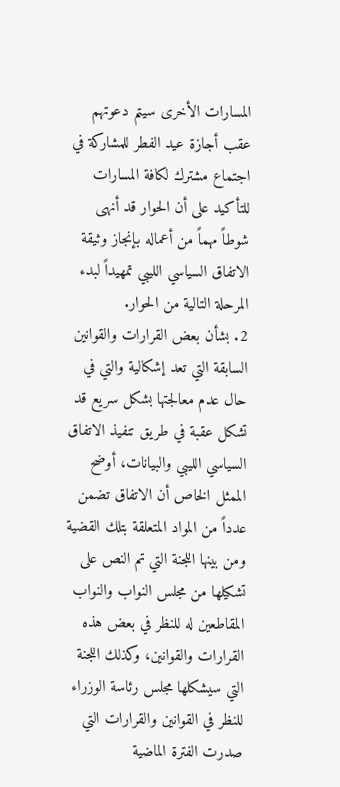المسارات الأخرى سيتم دعوتهم عقب أجازة عيد الفطر للمشاركة في اجتماع مشترك لكافة المسارات للتأكيد على أن الحوار قد أنهى شوطاً مهماً من أعماله بإنجاز وثيقة الاتفاق السياسي الليبي تمهيداً لبدء المرحلة التالية من الحوار.
2. بشأن بعض القرارات والقوانين السابقة التي تعد إشكالية والتي في حال عدم معالجتها بشكل سريع قد تشكل عقبة في طريق تنفيذ الاتفاق السياسي الليبي والبيانات، أوضح الممثل الخاص أن الاتفاق تضمن عدداً من المواد المتعلقة بتلك القضية ومن بينها اللجنة التي تم النص على تشكيلها من مجلس النواب والنواب المقاطعين له للنظر في بعض هذه القرارات والقوانين، وكذلك اللجنة التي سيشكلها مجلس رئاسة الوزراء للنظر في القوانين والقرارات التي صدرت الفترة الماضية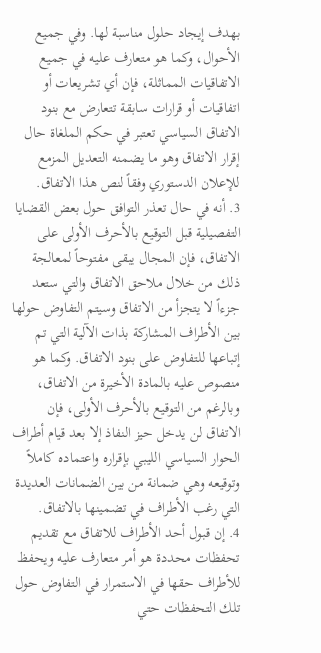بهدف إيجاد حلول مناسبة لها. وفي جميع الأحوال، وكما هو متعارف عليه في جميع الاتفاقيات المماثلة، فإن أي تشريعات أو اتفاقيات أو قرارات سابقة تتعارض مع بنود الاتفاق السياسي تعتبر في حكم الملغاة حال إقرار الاتفاق وهو ما يضمنه التعديل المزمع للإعلان الدستوري وفقاً لنص هذا الاتفاق.
3. أنه في حال تعذر التوافق حول بعض القضايا التفصيلية قبل التوقيع بالأحرف الأولى على الاتفاق، فإن المجال يبقى مفتوحاً لمعالجة ذلك من خلال ملاحق الاتفاق والتي ستعد جزءاً لا يتجزأ من الاتفاق وسيتم التفاوض حولها بين الأطراف المشاركة بذات الآلية التي تم إتباعها للتفاوض على بنود الاتفاق. وكما هو منصوص عليه بالمادة الأخيرة من الاتفاق، وبالرغم من التوقيع بالأحرف الأولى، فإن الاتفاق لن يدخل حيز النفاذ إلا بعد قيام أطراف الحوار السياسي الليبي بإقراره واعتماده كاملاً وتوقيعه وهي ضمانة من بين الضمانات العديدة التي رغب الأطراف في تضمينها بالاتفاق.
4. إن قبول أحد الأطراف للاتفاق مع تقديم تحفظات محددة هو أمر متعارف عليه ويحفظ للأطراف حقها في الاستمرار في التفاوض حول تلك التحفظات حتي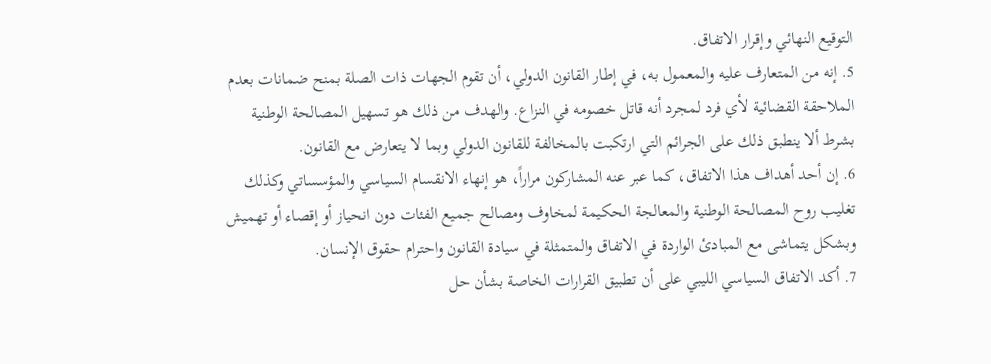التوقيع النهائي وإقرار الاتفاق.
5. إنه من المتعارف عليه والمعمول به، في إطار القانون الدولي، أن تقوم الجهات ذات الصلة بمنح ضمانات بعدم الملاحقة القضائية لأي فرد لمجرد أنه قاتل خصومه في النزاع. والهدف من ذلك هو تسهيل المصالحة الوطنية بشرط ألا ينطبق ذلك على الجرائم التي ارتكبت بالمخالفة للقانون الدولي وبما لا يتعارض مع القانون.
6. إن أحد أهداف هذا الاتفاق، كما عبر عنه المشاركون مراراً، هو إنهاء الانقسام السياسي والمؤسساتي وكذلك تغليب روح المصالحة الوطنية والمعالجة الحكيمة لمخاوف ومصالح جميع الفئات دون انحياز أو إقصاء أو تهميش وبشكل يتماشى مع المبادئ الواردة في الاتفاق والمتمثلة في سيادة القانون واحترام حقوق الإنسان.
7. أكد الاتفاق السياسي الليبي على أن تطبيق القرارات الخاصة بشأن حل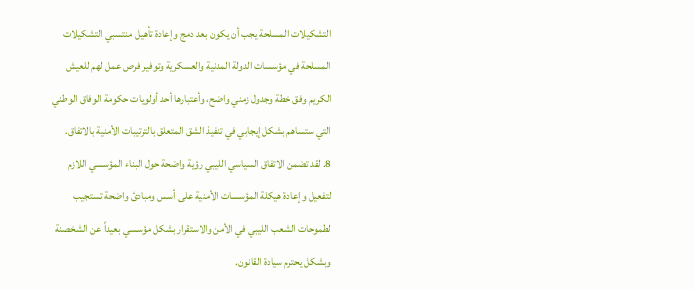التشكيلات المسلحة يجب أن يكون بعد دمج وإعادة تأهيل منتسبي التشكيلات المسلحة في مؤسسات الدولة المدنية والعسكرية وتوفير فرص عمل لهم للعيش الكريم وفق خطة وجدول زمني واضح، وأعتبارها أحد أولويات حكومة الوفاق الوطني التي ستساهم بشكل إيجابي في تنفيذ الشق المتعلق بالترتيبات الأمنية بالاتفاق.
8. لقد تضمن الاتفاق السياسي الليبي رؤية واضحة حول البناء المؤسسي اللازم لتفعيل وإعادة هيكلة المؤسسات الأمنية على أسس ومبادئ واضحة تستجيب لطموحات الشعب الليبي في الأمن والاستقرار بشكل مؤسسي بعيداً عن الشخصنة وبشكل يحترم سيادة القانون.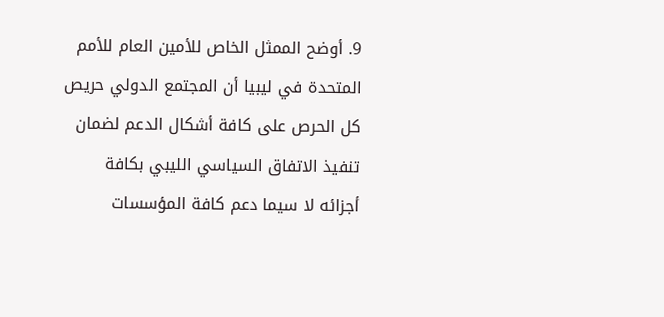9. أوضح الممثل الخاص للأمين العام للأمم المتحدة في ليبيا أن المجتمع الدولي حريص كل الحرص على كافة أشكال الدعم لضمان تنفيذ الاتفاق السياسي الليبي بكافة أجزائه لا سيما دعم كافة المؤسسات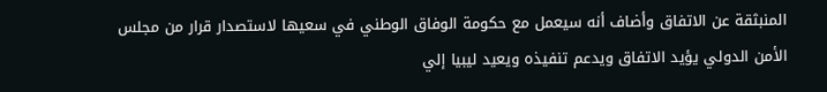المنبثقة عن الاتفاق وأضاف أنه سيعمل مع حكومة الوفاق الوطني في سعيها لاستصدار قرار من مجلس الأمن الدولي يؤيد الاتفاق ويدعم تنفيذه ويعيد ليبيا إلي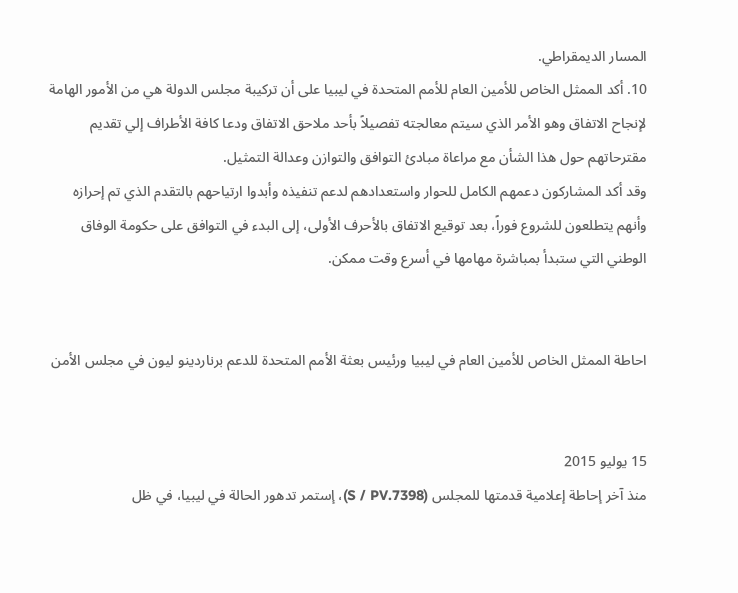المسار الديمقراطي.
10. أكد الممثل الخاص للأمين العام للأمم المتحدة في ليبيا على أن تركيبة مجلس الدولة هي من الأمور الهامة لإنجاح الاتفاق وهو الأمر الذي سيتم معالجته تفصيلاً بأحد ملاحق الاتفاق ودعا كافة الأطراف إلي تقديم مقترحاتهم حول هذا الشأن مع مراعاة مبادئ التوافق والتوازن وعدالة التمثيل.
وقد أكد المشاركون دعمهم الكامل للحوار واستعدادهم لدعم تنفيذه وأبدوا ارتياحهم بالتقدم الذي تم إحرازه وأنهم يتطلعون للشروع فوراً، بعد توقيع الاتفاق بالأحرف الأولى، إلى البدء في التوافق على حكومة الوفاق الوطني التي ستبدأ بمباشرة مهامها في أسرع وقت ممكن.


احاطة الممثل الخاص للأمين العام في ليبيا ورئيس بعثة الأمم المتحدة للدعم برناردينو ليون في مجلس الأمن


15 يوليو 2015
منذ آخر إحاطة إعلامية قدمتها للمجلس (S / PV.7398)، إستمر تدهور الحالة في ليبيا، في ظل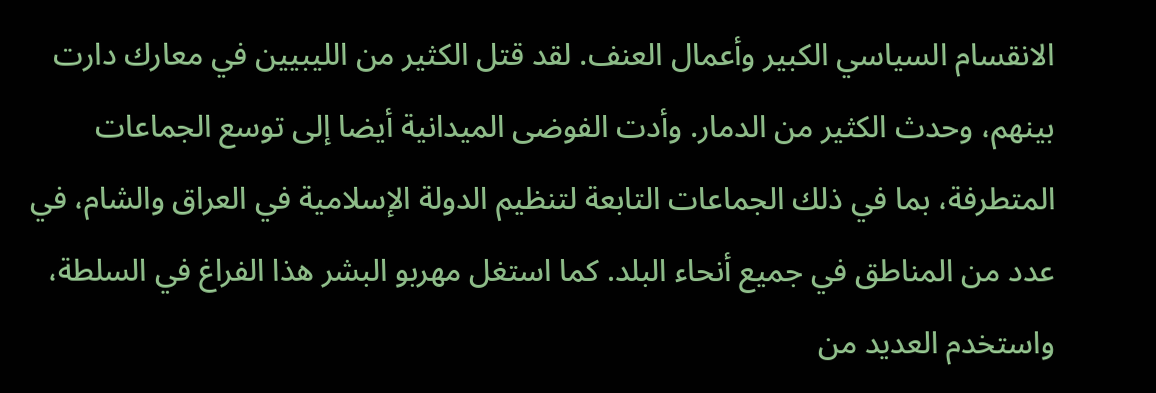الانقسام السياسي الكبير وأعمال العنف. لقد قتل الكثير من الليبيين في معارك دارت بينهم، وحدث الكثير من الدمار. وأدت الفوضى الميدانية أيضا إلى توسع الجماعات المتطرفة، بما في ذلك الجماعات التابعة لتنظيم الدولة الإسلامية في العراق والشام، في عدد من المناطق في جميع أنحاء البلد. كما استغل مهربو البشر هذا الفراغ في السلطة، واستخدم العديد من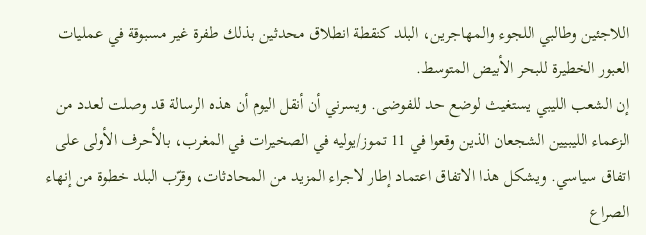اللاجئين وطالبي اللجوء والمهاجرين، البلد كنقطة انطلاق محدثين بذلك طفرة غير مسبوقة في عمليات العبور الخطيرة للبحر الأبيض المتوسط.
إن الشعب الليبي يستغيث لوضع حد للفوضى. ويسرني أن أنقل اليوم أن هذه الرسالة قد وصلت لعدد من الزعماء الليبيين الشجعان الذين وقعوا في 11 تموز/يوليه في الصخيرات في المغرب، بالأحرف الأولى على اتفاق سياسي. ويشكل هذا الاتفاق اعتماد إطار لاجراء المزيد من المحادثات، وقرّب البلد خطوة من إنهاء الصراع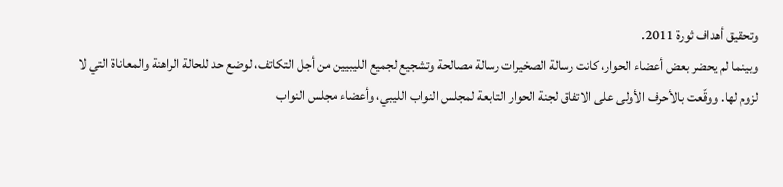وتحقيق أهداف ثورة 2011.
وبينما لم يحضر بعض أعضاء الحوار، كانت رسالة الصخيرات رسالة مصالحة وتشجيع لجميع الليبيين من أجل التكاتف، لوضع حد للحالة الراهنة والمعاناة التي لا لزوم لها. ووقّعت بالأحرف الأولى على الاتفاق لجنة الحوار التابعة لمجلس النواب الليبي، وأعضاء مجلس النواب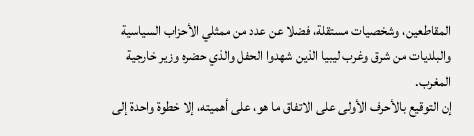المقاطعين، وشخصيات مستقلة، فضلا عن عدد من ممثلي الأحزاب السياسية والبلديات من شرق وغرب ليبيا الذين شهدوا الحفل والذي حضره وزير خارجية المغرب.
إن التوقيع بالأحرف الأولى على الاتفاق ما هو، على أهميته، إلا خطوة واحدة إلى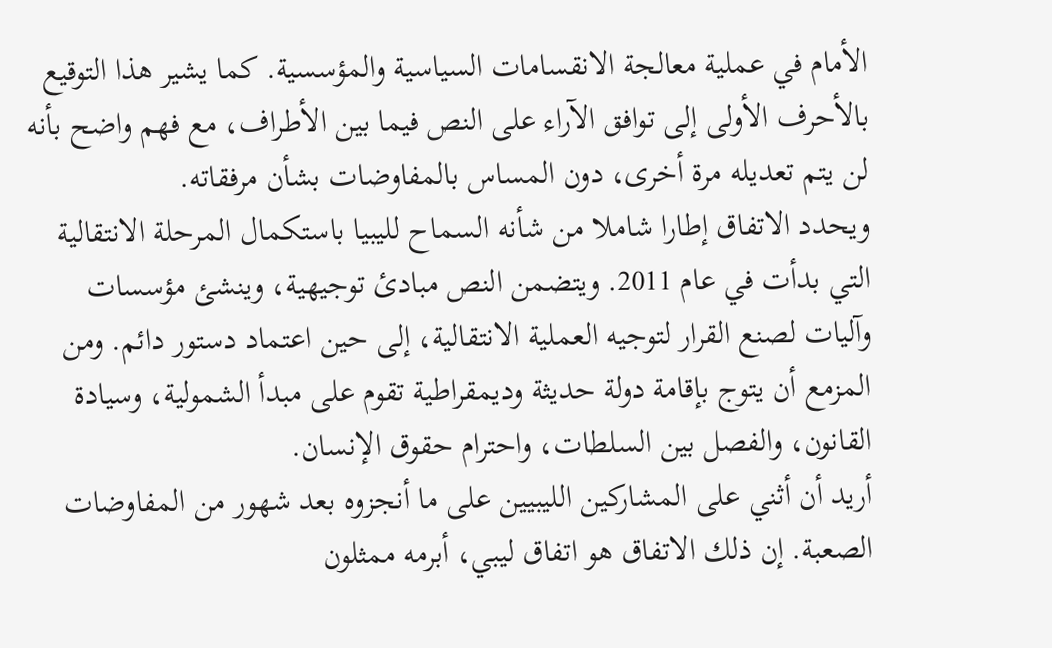الأمام في عملية معالجة الانقسامات السياسية والمؤسسية. كما يشير هذا التوقيع بالأحرف الأولى إلى توافق الآراء على النص فيما بين الأطراف، مع فهم واضح بأنه لن يتم تعديله مرة أخرى، دون المساس بالمفاوضات بشأن مرفقاته.
ويحدد الاتفاق إطارا شاملا من شأنه السماح لليبيا باستكمال المرحلة الانتقالية التي بدأت في عام 2011. ويتضمن النص مبادئ توجيهية، وينشئ مؤسسات وآليات لصنع القرار لتوجيه العملية الانتقالية، إلى حين اعتماد دستور دائم. ومن المزمع أن يتوج بإقامة دولة حديثة وديمقراطية تقوم على مبدأ الشمولية، وسيادة القانون، والفصل بين السلطات، واحترام حقوق الإنسان.
أريد أن أثني على المشاركين الليبيين على ما أنجزوه بعد شهور من المفاوضات الصعبة. إن ذلك الاتفاق هو اتفاق ليبي، أبرمه ممثلون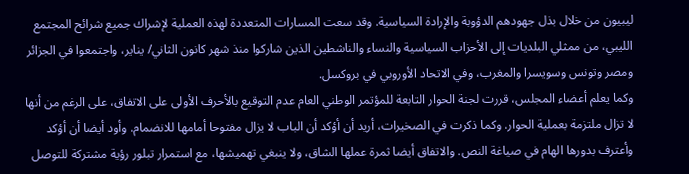ليبيون من خلال بذل جهودهم الدؤوبة والإرادة السياسية. وقد سعت المسارات المتعددة لهذه العملية لإشراك جميع شرائح المجتمع الليبي، من ممثلي البلديات إلى الأحزاب السياسية والنساء والناشطين الذين شاركوا منذ شهر كانون الثاني/ يناير، واجتمعوا في الجزائر ومصر وتونس وسويسرا والمغرب، وفي الاتحاد الأوروبي في بروكسل.
وكما يعلم أعضاء المجلس، قررت لجنة الحوار التابعة للمؤتمر الوطني العام عدم التوقيع بالأحرف الأولى على الاتفاق، على الرغم من أنها لا تزال ملتزمة بعملية الحوار. وكما ذكرت في الصخيرات، أريد أن أؤكد أن الباب لا يزال مفتوحا أمامها للانضمام. وأود أيضا أن أؤكد وأعترف بدورها الهام في صياغة النص. والاتفاق أيضا ثمرة عملها الشاق، ولا ينبغي تهميشها، مع استمرار تبلور رؤية مشتركة للتوصل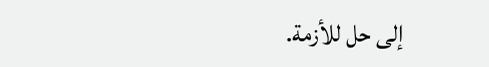إلى حل للأزمة.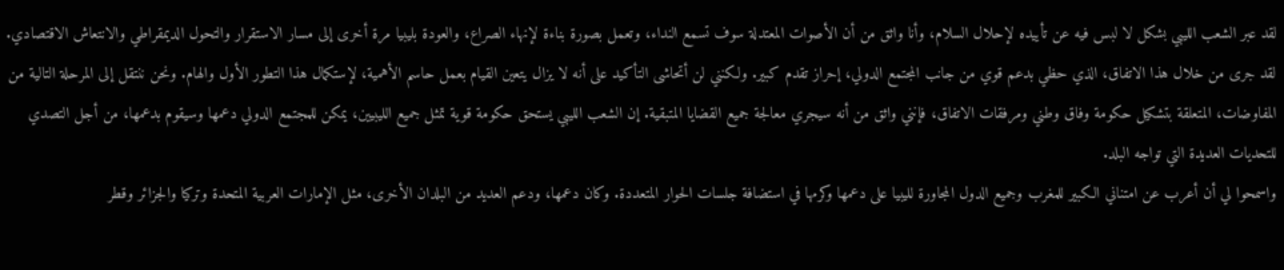لقد عبر الشعب الليبي بشكل لا لبس فيه عن تأييده لإحلال السلام، وأنا واثق من أن الأصوات المعتدلة سوف تسمع النداء، وتعمل بصورة بناءة لإنهاء الصراع، والعودة بليبيا مرة أخرى إلى مسار الاستقرار والتحول الديمقراطي والانتعاش الاقتصادي.
لقد جرى من خلال هذا الاتفاق، الذي حظي بدعم قوي من جانب المجتمع الدولي، إحراز تقدم كبير. ولكنني لن أتحاشى التأكيد على أنه لا يزال يتعين القيام بعمل حاسم الأهمية، لإستكمال هذا التطور الأول والهام. ونحن ننتقل إلى المرحلة التالية من المفاوضات، المتعلقة بتشكيل حكومة وفاق وطني ومرفقات الاتفاق، فإنني واثق من أنه سيجري معالجة جميع القضايا المتبقية. إن الشعب الليبي يستحق حكومة قوية تمثل جميع الليبيين، يمكن للمجتمع الدولي دعمها وسيقوم بدعمها، من أجل التصدي للتحديات العديدة التي تواجه البلد.
واسمحوا لي أن أعرب عن امتناني الكبير للمغرب وجميع الدول المجاورة لليبيا على دعمها وكرمها في استضافة جلسات الحوار المتعددة. وكان دعمها، ودعم العديد من البلدان الأخرى، مثل الإمارات العربية المتحدة وتركيا والجزائر وقطر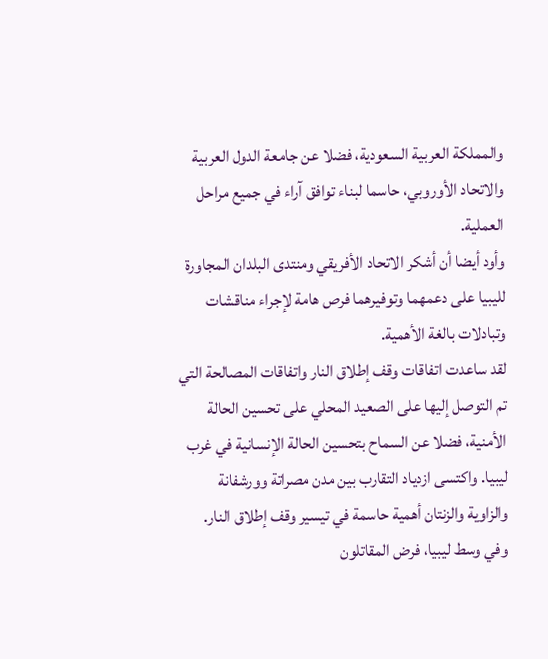والمملكة العربية السعودية، فضلا عن جامعة الدول العربية والاتحاد الأوروبي، حاسما لبناء توافق آراء في جميع مراحل العملية.
وأود أيضا أن أشكر الاتحاد الأفريقي ومنتدى البلدان المجاورة لليبيا على دعمهما وتوفيرهما فرص هامة لإجراء مناقشات وتبادلات بالغة الأهمية.
لقد ساعدت اتفاقات وقف إطلاق النار واتفاقات المصالحة التي تم التوصل إليها على الصعيد المحلي على تحسين الحالة الأمنية، فضلا عن السماح بتحسين الحالة الإنسانية في غرب ليبيا. واكتسى ازدياد التقارب بين مدن مصراتة وورشفانة والزاوية والزنتان أهمية حاسمة في تيسير وقف إطلاق النار.
وفي وسط ليبيا، فرض المقاتلون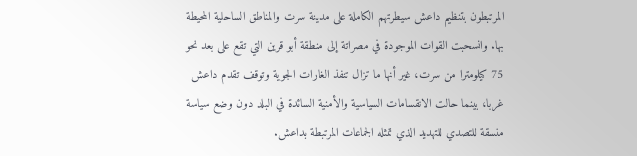المرتبطون بتنظيم داعش سيطرتهم الكاملة على مدينة سرت والمناطق الساحلية المحيطة بها. وانسحبت القوات الموجودة في مصراتة إلى منطقة أبو قرين التي تقع على بعد نحو 75 كيلومترا من سرت، غير أنها ما تزال تنفذ الغارات الجوية وتوقف تقدم داعش غربا، بينما حالت الانقسامات السياسية والأمنية السائدة في البلد دون وضع سياسة منسقة للتصدي للتهديد الذي تمثله الجماعات المرتبطة بداعش.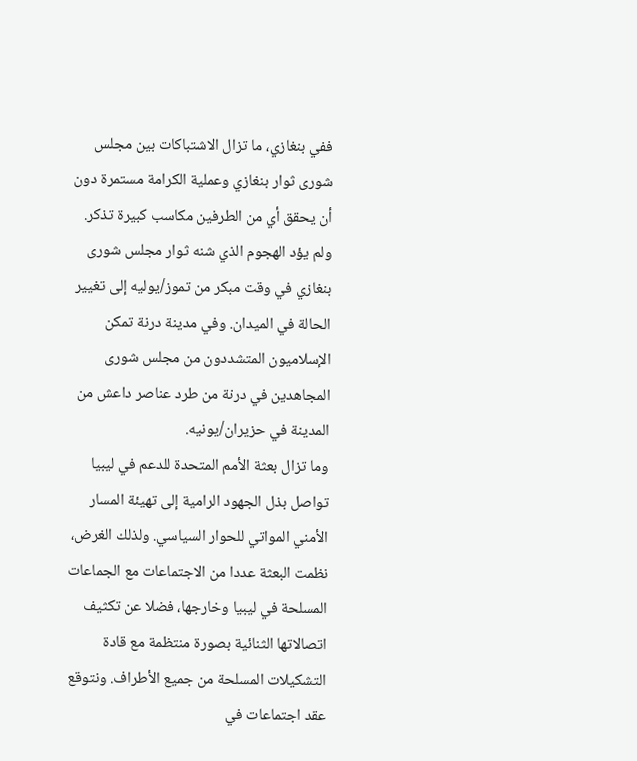ففي بنغازي، ما تزال الاشتباكات بين مجلس شورى ثوار بنغازي وعملية الكرامة مستمرة دون أن يحقق أي من الطرفين مكاسب كبيرة تذكر. ولم يؤد الهجوم الذي شنه ثوار مجلس شورى بنغازي في وقت مبكر من تموز/يوليه إلى تغيير الحالة في الميدان. وفي مدينة درنة تمكن الإسلاميون المتشددون من مجلس شورى المجاهدين في درنة من طرد عناصر داعش من المدينة في حزيران/يونيه.
وما تزال بعثة الأمم المتحدة للدعم في ليبيا تواصل بذل الجهود الرامية إلى تهيئة المسار الأمني المواتي للحوار السياسي. ولذلك الغرض، نظمت البعثة عددا من الاجتماعات مع الجماعات المسلحة في ليبيا وخارجها، فضلا عن تكثيف اتصالاتها الثنائية بصورة منتظمة مع قادة التشكيلات المسلحة من جميع الأطراف. ونتوقع عقد اجتماعات في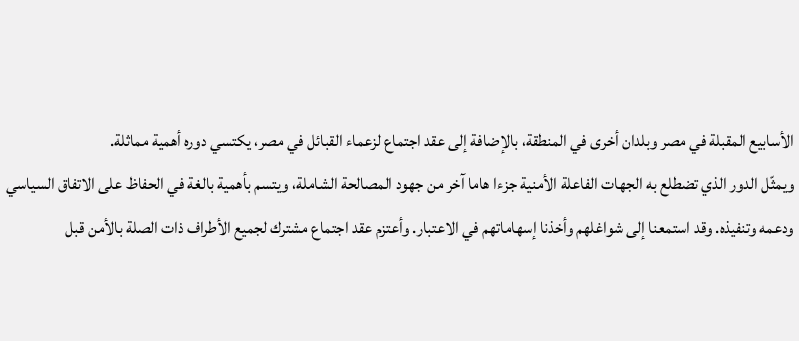الأسابيع المقبلة في مصر وبلدان أخرى في المنطقة، بالإضافة إلى عقد اجتماع لزعماء القبائل في مصر، يكتسي دوره أهمية مماثلة.
ويمثّل الدور الذي تضطلع به الجهات الفاعلة الأمنية جزءا هاما آخر من جهود المصالحة الشاملة، ويتسم بأهمية بالغة في الحفاظ على الاتفاق السياسي ودعمه وتنفيذه. وقد استمعنا إلى شواغلهم وأخذنا إسهاماتهم في الاعتبار. وأعتزم عقد اجتماع مشترك لجميع الأطراف ذات الصلة بالأمن قبل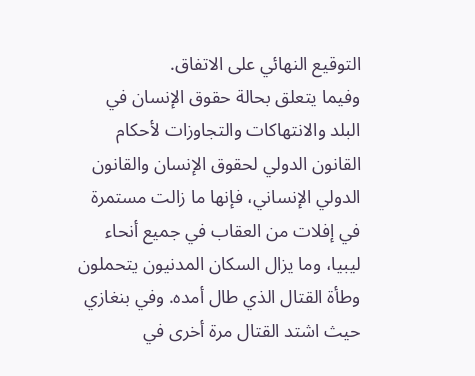التوقيع النهائي على الاتفاق.
وفيما يتعلق بحالة حقوق الإنسان في البلد والانتهاكات والتجاوزات لأحكام القانون الدولي لحقوق الإنسان والقانون الدولي الإنساني، فإنها ما زالت مستمرة في إفلات من العقاب في جميع أنحاء ليبيا، وما يزال السكان المدنيون يتحملون وطأة القتال الذي طال أمده. وفي بنغازي حيث اشتد القتال مرة أخرى في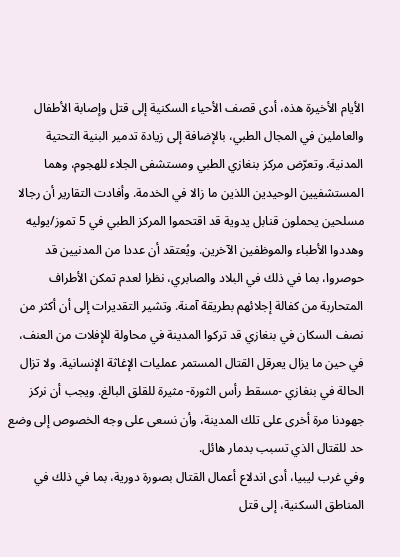الأيام الأخيرة هذه، أدى قصف الأحياء السكنية إلى قتل وإصابة الأطفال والعاملين في المجال الطبي، بالإضافة إلى زيادة تدمير البنية التحتية المدنية. وتعرّض مركز بنغازي الطبي ومستشفى الجلاء للهجوم، وهما المستشفيين الوحيدين اللذين ما زالا في الخدمة. وأفادت التقارير أن رجالا مسلحين يحملون قنابل يدوية قد اقتحموا المركز الطبي في 5 تموز/يوليه وهددوا الأطباء والموظفين الآخرين. ويُعتقد أن عددا من المدنيين قد حوصروا، بما في ذلك في البلاد والصابري، نظرا لعدم تمكن الأطراف المتحاربة من كفالة إجلائهم بطريقة آمنة. وتشير التقديرات إلى أن أكثر من نصف السكان في بنغازي قد تركوا المدينة في محاولة للإفلات من العنف، في حين ما يزال يعرقل القتال المستمر عمليات الإغاثة الإنسانية. ولا تزال الحالة في بنغازي -مسقط رأس الثورة- مثيرة للقلق البالغ. ويجب أن نركز جهودنا مرة أخرى على تلك المدينة، وأن نسعى على وجه الخصوص إلى وضع حد للقتال الذي تسبب بدمار هائل.
وفي غرب ليبيا، أدى اندلاع أعمال القتال بصورة دورية، بما في ذلك في المناطق السكنية، إلى قتل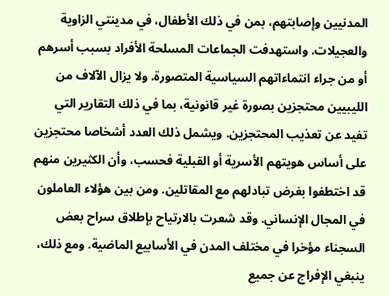المدنيين وإصابتهم، بمن في ذلك الأطفال، في مدينتي الزاوية والعجيلات. واستهدفت الجماعات المسلحة الأفراد بسبب أسرهم أو من جراء انتماءاتهم السياسية المتصورة. ولا يزال الآلاف من الليبيين محتجزين بصورة غير قانونية، بما في ذلك التقارير التي تفيد عن تعذيب المحتجزين. ويشمل ذلك العدد أشخاصا محتجزين على أساس هويتهم الأسرية أو القبلية فحسب، وأن الكثيرين منهم قد اختطفوا بغرض تبادلهم مع المقاتلين. ومن بين هؤلاء العاملون في المجال الإنساني. وقد شعرت بالارتياح بإطلاق سراح بعض السجناء مؤخرا في مختلف المدن في الأسابيع الماضية. ومع ذلك، ينبغي الإفراج عن جميع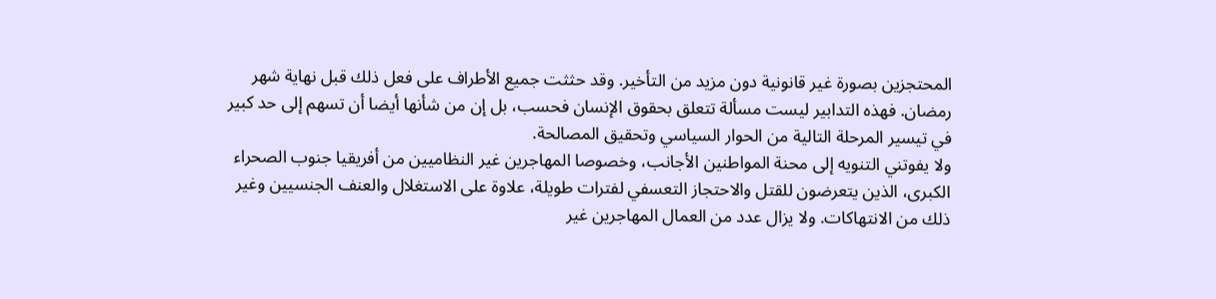المحتجزين بصورة غير قانونية دون مزيد من التأخير. وقد حثثت جميع الأطراف على فعل ذلك قبل نهاية شهر رمضان. فهذه التدابير ليست مسألة تتعلق بحقوق الإنسان فحسب، بل إن من شأنها أيضا أن تسهم إلى حد كبير في تيسير المرحلة التالية من الحوار السياسي وتحقيق المصالحة.
ولا يفوتني التنويه إلى محنة المواطنين الأجانب، وخصوصا المهاجرين غير النظاميين من أفريقيا جنوب الصحراء الكبرى، الذين يتعرضون للقتل والاحتجاز التعسفي لفترات طويلة، علاوة على الاستغلال والعنف الجنسيين وغير ذلك من الانتهاكات. ولا يزال عدد من العمال المهاجرين غير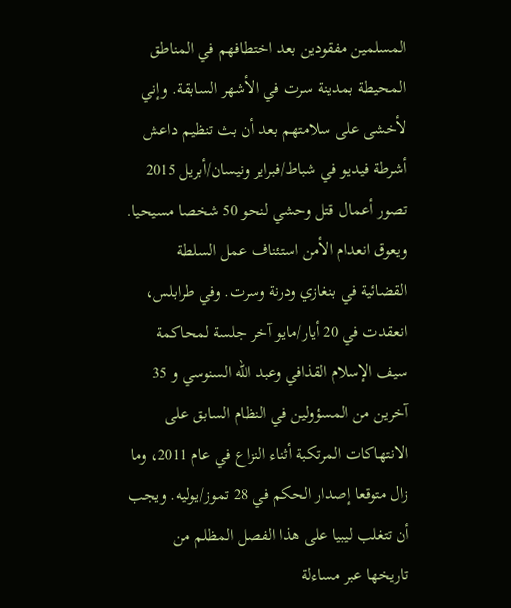المسلمين مفقودين بعد اختطافهم في المناطق المحيطة بمدينة سرت في الأشهر السابقة. وإني لأخشى على سلامتهم بعد أن بث تنظيم داعش أشرطة فيديو في شباط/فبراير ونيسان/أبريل 2015 تصور أعمال قتل وحشي لنحو 50 شخصا مسيحيا.
ويعوق انعدام الأمن استئناف عمل السلطة القضائية في بنغازي ودرنة وسرت. وفي طرابلس، انعقدت في 20 أيار/مايو آخر جلسة لمحاكمة سيف الإسلام القذافي وعبد الله السنوسي و 35 آخرين من المسؤولين في النظام السابق على الانتهاكات المرتكبة أثناء النزاع في عام 2011، وما زال متوقعا إصدار الحكم في 28 تموز/يوليه. ويجب أن تتغلب ليبيا على هذا الفصل المظلم من تاريخها عبر مساءلة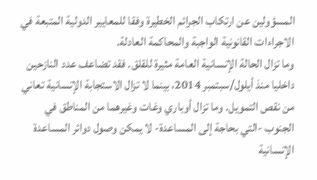المسؤولين عن ارتكاب الجرائم الخطيرة وفقا للمعايير الدولية المتبعة في الاجراءات القانونية الواجبة والمحاكمة العادلة.
وما تزال الحالة الإنسانية العامة مثيرة للقلق. فقد تضاعف عدد النازحين داخليا منذ أيلول/سبتمبر 2014، بينما لا تزال الاستجابة الإنسانية تعاني من نقص التمويل. وما تزال أوباري وغات وغيرهما من المناطق في الجنوب -التي بحاجة إلى المساعدة- لا يمكن وصول دوائر المساعدة الإنسانية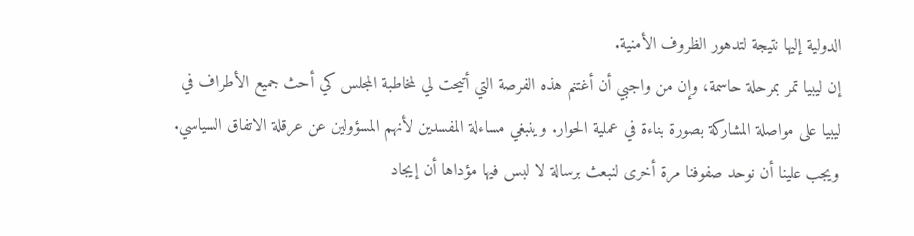الدولية إليها نتيجة لتدهور الظروف الأمنية.
إن ليبيا تمر بمرحلة حاسمة، وإن من واجبي أن أغتنم هذه الفرصة التي أتيحت لي لمخاطبة المجلس كي أحث جميع الأطراف في ليبيا على مواصلة المشاركة بصورة بناءة في عملية الحوار. وينبغي مساءلة المفسدين لأنهم المسؤولين عن عرقلة الاتفاق السياسي. ويجب علينا أن نوحد صفوفنا مرة أخرى لنبعث برسالة لا لبس فيها مؤداها أن إيجاد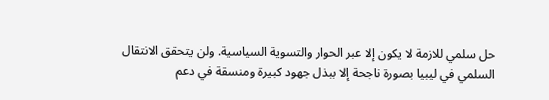حل سلمي للازمة لا يكون إلا عبر الحوار والتسوية السياسية. ولن يتحقق الانتقال السلمي في ليبيا بصورة ناجحة إلا ببذل جهود كبيرة ومنسقة في دعم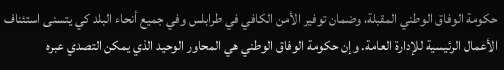حكومة الوفاق الوطني المقبلة، وضمان توفير الأمن الكافي في طرابلس وفي جميع أنحاء البلد كي يتسنى استئناف الأعمال الرئيسية للإدارة العامة. وإن حكومة الوفاق الوطني هي المحاور الوحيد الذي يمكن التصدي عبره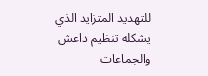للتهديد المتزايد الذي يشكله تنظيم داعش والجماعات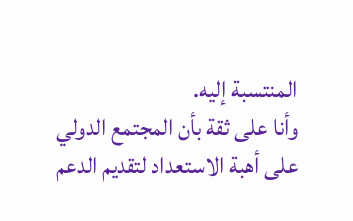المنتسبة إليه.
وأنا على ثقة بأن المجتمع الدولي على أهبة الاستعداد لتقديم الدعم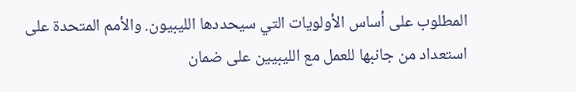المطلوب على أساس الأولويات التي سيحددها الليبيون. والأمم المتحدة على استعداد من جانبها للعمل مع الليبيين على ضمان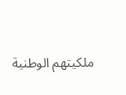ملكيتهم الوطنية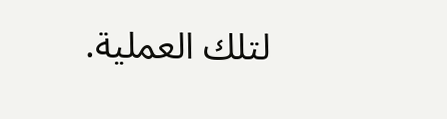لتلك العملية.